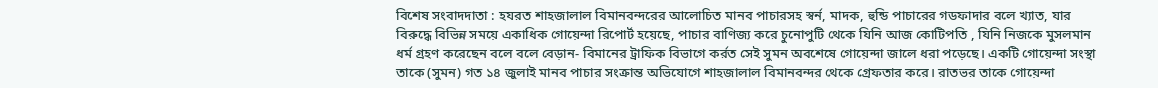বিশেষ সংবাদদাতা : হযরত শাহজালাল বিমানবন্দরের আলোচিত মানব পাচারসহ স্বর্ন, মাদক, হুন্ডি পাচারের গডফাদার বলে খ্যাত, যার বিরুদ্ধে বিভিন্ন সময়ে একাধিক গোয়েন্দা রিপোর্ট হয়েছে, পাচার বাণিজ্য করে চুনোপুটি থেকে যিনি আজ কোটিপতি , যিনি নিজকে মুসলমান ধর্ম গ্রহণ করেছেন বলে বলে বেড়ান- বিমানের ট্রাফিক বিভাগে কর্রত সেই সুমন অবশেষে গোয়েন্দা জালে ধরা পড়েছে। একটি গোয়েন্দা সংস্থা তাকে (সুমন) গত ১৪ জুলাই মানব পাচার সংক্রান্ত অভিযোগে শাহজালাল বিমানবন্দর থেকে গ্রেফতার করে। রাতভর তাকে গোয়েন্দা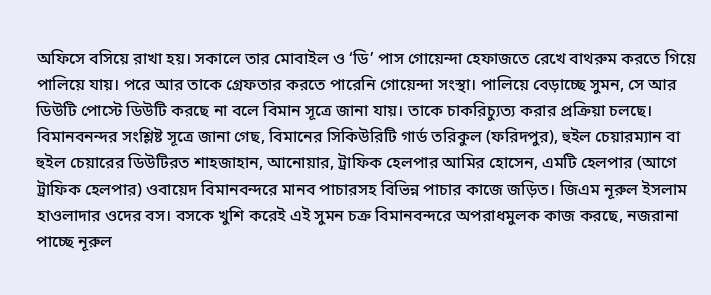অফিসে বসিয়ে রাখা হয়। সকালে তার মোবাইল ও ‘ডি’ পাস গোয়েন্দা হেফাজতে রেখে বাথরুম করতে গিয়ে পালিয়ে যায়। পরে আর তাকে গ্রেফতার করতে পারেনি গোয়েন্দা সংস্থা। পালিয়ে বেড়াচ্ছে সুমন, সে আর ডিউটি পোস্টে ডিউটি করছে না বলে বিমান সূত্রে জানা যায়। তাকে চাকরিচ্যুত্য করার প্রক্রিয়া চলছে।
বিমানবনন্দর সংশ্লিষ্ট সূত্রে জানা গেছ, বিমানের সিকিউরিটি গার্ড তরিকুল (ফরিদপুর), হুইল চেয়ারম্যান বা হুইল চেয়ারের ডিউটিরত শাহজাহান, আনোয়ার, ট্রাফিক হেলপার আমির হোসেন, এমটি হেলপার (আগে ট্রাফিক হেলপার) ওবায়েদ বিমানবন্দরে মানব পাচারসহ বিভিন্ন পাচার কাজে জড়িত। জিএম নূরুল ইসলাম হাওলাদার ওদের বস। বসকে খুশি করেই এই সুমন চক্র বিমানবন্দরে অপরাধমুলক কাজ করছে, নজরানা পাচ্ছে নূরুল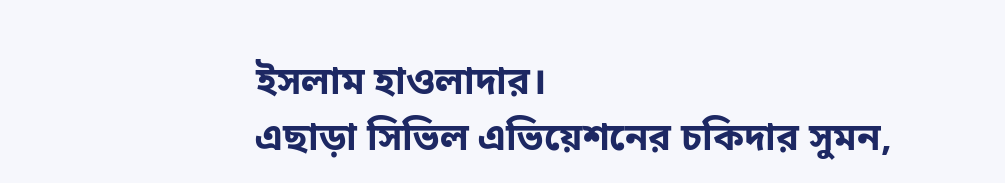ইসলাম হাওলাদার।
এছাড়া সিভিল এভিয়েশনের চকিদার সুমন,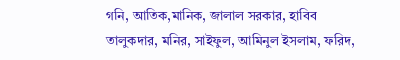গনি, আতিক,মানিক, জালাল সরকার, হাবিব তালুকদার, মনির, সাইফুল, আমিনুল ইসলাম, ফরিদ,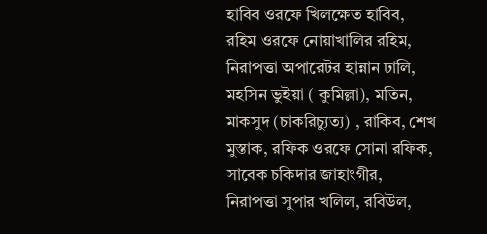হাবিব ওরফে খিলক্ষেত হাবিব, রহিম ওরফে নোয়াখালির রহিম, নিরাপত্তা অপারেটর হান্নান ঢালি, মহসিন ভুইয়া ( কুমিল্লা), মতিন, মাকসুদ (চাকরিচ্যুত্য) , রাকিব, শেখ মুস্তাক, রফিক ওরফে সোনা রফিক, সাবেক চকিদার জাহাংগীর, নিরাপত্তা সুপার খলিল, রবিউল,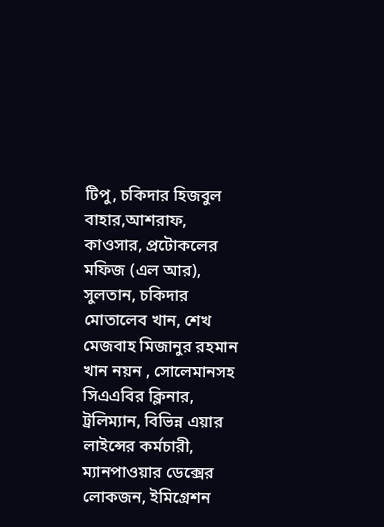টিপু, চকিদার হিজবুল বাহার,আশরাফ, কাওসার, প্রটোকলের মফিজ (এল আর), সুলতান, চকিদার মোতালেব খান, শেখ মেজবাহ মিজানুর রহমান খান নয়ন , সোলেমানসহ সিএএবির ক্লিনার, ট্রলিম্যান, বিভিন্ন এয়ার লাইন্সের কর্মচারী, ম্যানপাওয়ার ডেক্সের লোকজন, ইমিগ্রেশন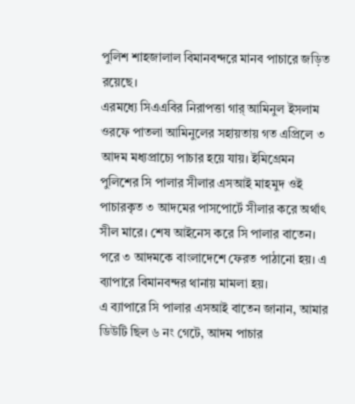পুলিশ শাহজালাল বিমানবন্দরে মানব পাচারে জড়িত রয়েছে।
এরমধ্যে সিএএবির নিরাপত্তা গার্ আমিনুল ইসলাম ওরফে পাতলা আমিনুলের সহায়তায় গত এপ্রিলে ৩ আদম মধ্যপ্রাচ্যে পাচার হয়ে যায়। ইমিগ্রেমন পুলিশের সি পালার সীলার এসআই মাহমুদ ওই পাচারকৃত ৩ আদমের পাসপোর্টে সীলার করে অর্থাৎ সীল মারে। শেষ আইনেস করে সি পালার বাতেন। পরে ৩ আদমকে বাংলাদেশে ফেরত পাঠানো হয়। এ ব্যাপারে বিমানবন্দর থানায় মামলা হয়।
এ ব্যাপারে সি পালার এসআই বাতেন জানান, আমার ডিউটি ছিল ৬ নং গেটে, আদম পাচার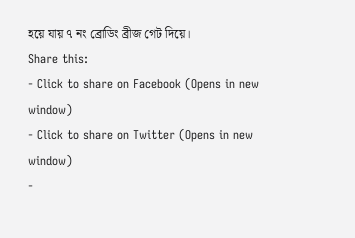হয়ে যায় ৭ নং ব্রোডিং ব্রীজ গেট দিয়ে।
Share this:
- Click to share on Facebook (Opens in new window)
- Click to share on Twitter (Opens in new window)
-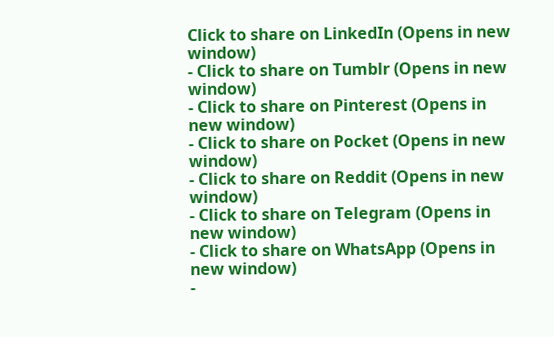Click to share on LinkedIn (Opens in new window)
- Click to share on Tumblr (Opens in new window)
- Click to share on Pinterest (Opens in new window)
- Click to share on Pocket (Opens in new window)
- Click to share on Reddit (Opens in new window)
- Click to share on Telegram (Opens in new window)
- Click to share on WhatsApp (Opens in new window)
-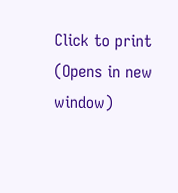Click to print (Opens in new window)